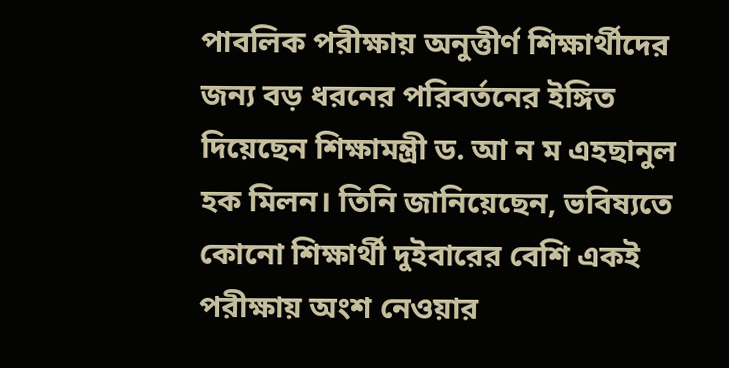পাবলিক পরীক্ষায় অনুত্তীর্ণ শিক্ষার্থীদের জন্য বড় ধরনের পরিবর্তনের ইঙ্গিত দিয়েছেন শিক্ষামন্ত্রী ড. আ ন ম এহছানুল হক মিলন। তিনি জানিয়েছেন, ভবিষ্যতে কোনো শিক্ষার্থী দুইবারের বেশি একই পরীক্ষায় অংশ নেওয়ার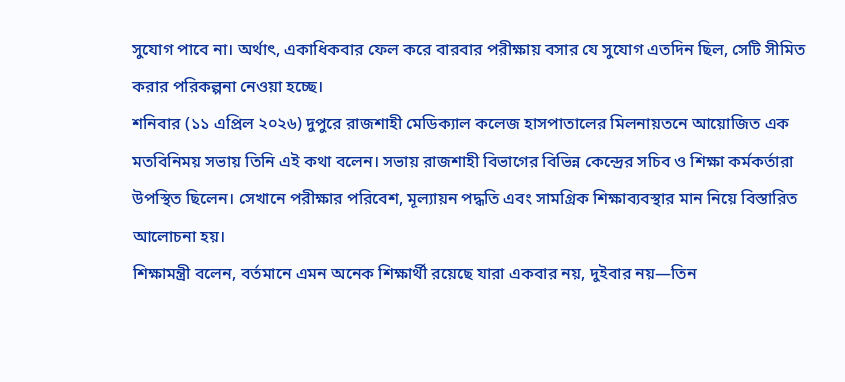সুযোগ পাবে না। অর্থাৎ, একাধিকবার ফেল করে বারবার পরীক্ষায় বসার যে সুযোগ এতদিন ছিল, সেটি সীমিত করার পরিকল্পনা নেওয়া হচ্ছে।
শনিবার (১১ এপ্রিল ২০২৬) দুপুরে রাজশাহী মেডিক্যাল কলেজ হাসপাতালের মিলনায়তনে আয়োজিত এক মতবিনিময় সভায় তিনি এই কথা বলেন। সভায় রাজশাহী বিভাগের বিভিন্ন কেন্দ্রের সচিব ও শিক্ষা কর্মকর্তারা উপস্থিত ছিলেন। সেখানে পরীক্ষার পরিবেশ, মূল্যায়ন পদ্ধতি এবং সামগ্রিক শিক্ষাব্যবস্থার মান নিয়ে বিস্তারিত আলোচনা হয়।
শিক্ষামন্ত্রী বলেন, বর্তমানে এমন অনেক শিক্ষার্থী রয়েছে যারা একবার নয়, দুইবার নয়—তিন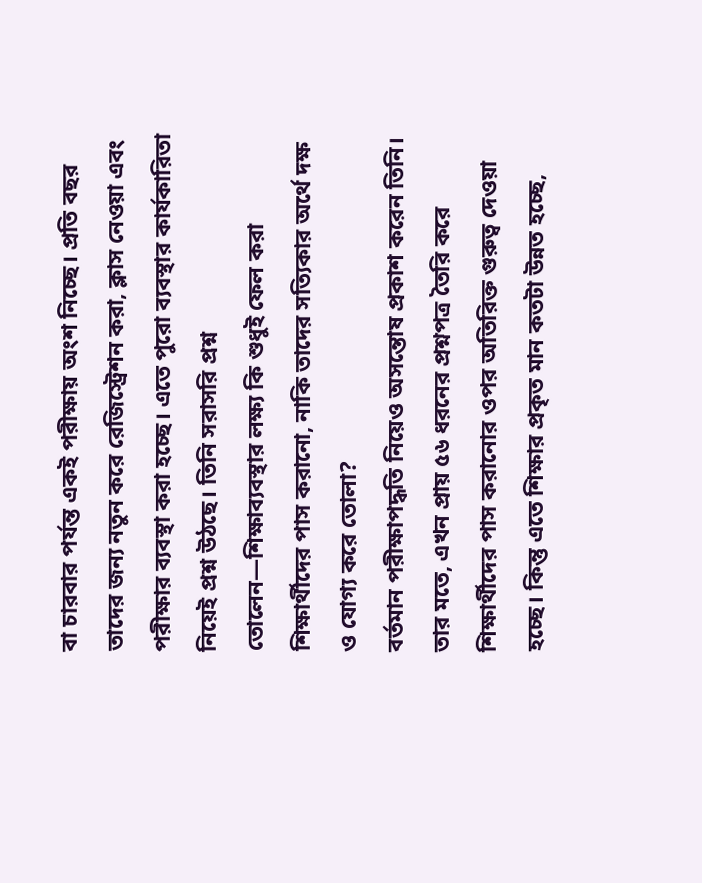বা চারবার পর্যন্ত একই পরীক্ষায় অংশ নিচ্ছে। প্রতি বছর তাদের জন্য নতুন করে রেজিস্ট্রেশন করা, ক্লাস নেওয়া এবং পরীক্ষার ব্যবস্থা করা হচ্ছে। এতে পুরো ব্যবস্থার কার্যকারিতা নিয়েই প্রশ্ন উঠছে। তিনি সরাসরি প্রশ্ন তোলেন—শিক্ষাব্যবস্থার লক্ষ্য কি শুধুই ফেল করা শিক্ষার্থীদের পাস করানো, নাকি তাদের সত্যিকার অর্থে দক্ষ ও যোগ্য করে তোলা?
বর্তমান পরীক্ষাপদ্ধতি নিয়েও অসন্তোষ প্রকাশ করেন তিনি। তার মতে, এখন প্রায় ৫৬ ধরনের প্রশ্নপত্র তৈরি করে শিক্ষার্থীদের পাস করানোর ওপর অতিরিক্ত গুরুত্ব দেওয়া হচ্ছে। কিন্তু এতে শিক্ষার প্রকৃত মান কতটা উন্নত হচ্ছে,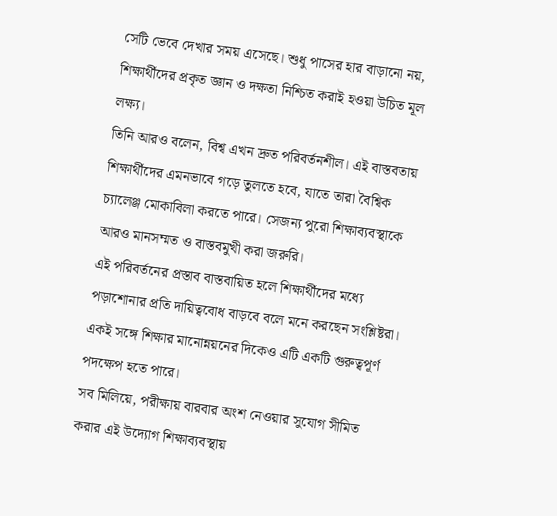সেটি ভেবে দেখার সময় এসেছে। শুধু পাসের হার বাড়ানো নয়, শিক্ষার্থীদের প্রকৃত জ্ঞান ও দক্ষতা নিশ্চিত করাই হওয়া উচিত মূল লক্ষ্য।
তিনি আরও বলেন, বিশ্ব এখন দ্রুত পরিবর্তনশীল। এই বাস্তবতায় শিক্ষার্থীদের এমনভাবে গড়ে তুলতে হবে, যাতে তারা বৈশ্বিক চ্যালেঞ্জ মোকাবিলা করতে পারে। সেজন্য পুরো শিক্ষাব্যবস্থাকে আরও মানসম্মত ও বাস্তবমুখী করা জরুরি।
এই পরিবর্তনের প্রস্তাব বাস্তবায়িত হলে শিক্ষার্থীদের মধ্যে পড়াশোনার প্রতি দায়িত্ববোধ বাড়বে বলে মনে করছেন সংশ্লিষ্টরা। একই সঙ্গে শিক্ষার মানোন্নয়নের দিকেও এটি একটি গুরুত্বপূর্ণ পদক্ষেপ হতে পারে।
সব মিলিয়ে, পরীক্ষায় বারবার অংশ নেওয়ার সুযোগ সীমিত করার এই উদ্যোগ শিক্ষাব্যবস্থায়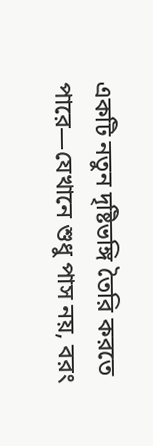একটি নতুন দৃষ্টিভঙ্গি তৈরি করতে পারে—যেখানে শুধু পাস নয়, বরং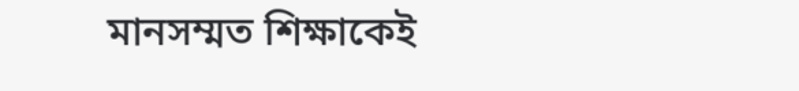মানসম্মত শিক্ষাকেই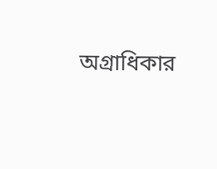অগ্রাধিকার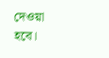দেওয়া হবে।